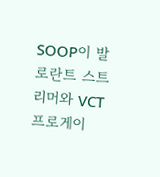SOOP이 발로란트 스트리머와 VCT 프로게이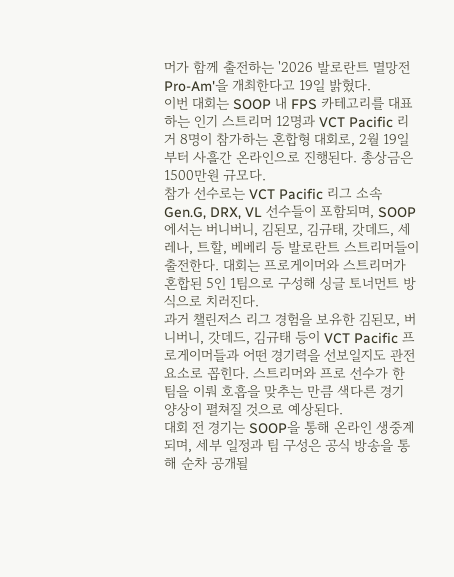머가 함께 출전하는 '2026 발로란트 멸망전 Pro-Am'을 개최한다고 19일 밝혔다.
이번 대회는 SOOP 내 FPS 카테고리를 대표하는 인기 스트리머 12명과 VCT Pacific 리거 8명이 참가하는 혼합형 대회로, 2월 19일부터 사흘간 온라인으로 진행된다. 총상금은 1500만원 규모다.
참가 선수로는 VCT Pacific 리그 소속 Gen.G, DRX, VL 선수들이 포함되며, SOOP에서는 버니버니, 김된모, 김규태, 갓데드, 세레나, 트할, 베베리 등 발로란트 스트리머들이 출전한다. 대회는 프로게이머와 스트리머가 혼합된 5인 1팀으로 구성해 싱글 토너먼트 방식으로 치러진다.
과거 챌린저스 리그 경험을 보유한 김된모, 버니버니, 갓데드, 김규태 등이 VCT Pacific 프로게이머들과 어떤 경기력을 선보일지도 관전 요소로 꼽힌다. 스트리머와 프로 선수가 한 팀을 이뤄 호흡을 맞추는 만큼 색다른 경기 양상이 펼쳐질 것으로 예상된다.
대회 전 경기는 SOOP을 통해 온라인 생중계되며, 세부 일정과 팀 구성은 공식 방송을 통해 순차 공개될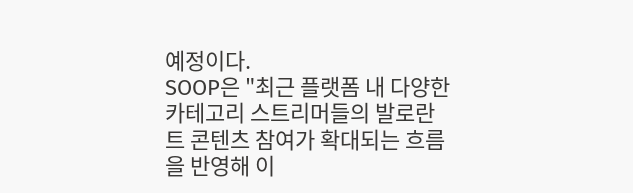예정이다.
SOOP은 "최근 플랫폼 내 다양한 카테고리 스트리머들의 발로란트 콘텐츠 참여가 확대되는 흐름을 반영해 이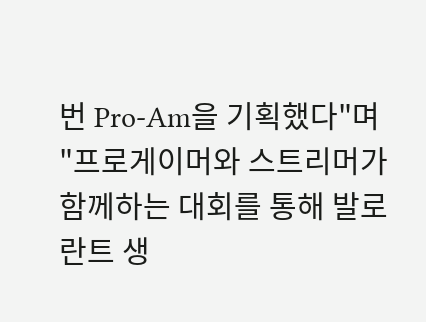번 Pro-Am을 기획했다"며 "프로게이머와 스트리머가 함께하는 대회를 통해 발로란트 생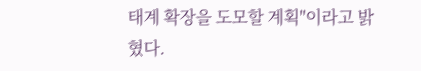태계 확장을 도모할 계획"이라고 밝혔다.